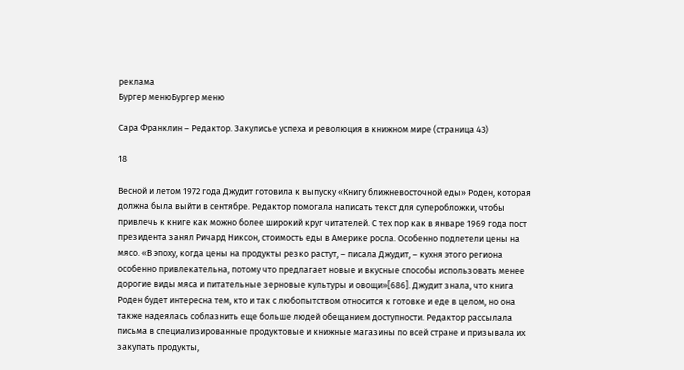реклама
Бургер менюБургер меню

Сара Франклин – Редактор. Закулисье успеха и революция в книжном мире (страница 43)

18

Весной и летом 1972 года Джудит готовила к выпуску «Книгу ближневосточной еды» Роден, которая должна была выйти в сентябре. Редактор помогала написать текст для суперобложки, чтобы привлечь к книге как можно более широкий круг читателей. С тех пор как в январе 1969 года пост президента занял Ричард Никсон, стоимость еды в Америке росла. Особенно подлетели цены на мясо. «В эпоху, когда цены на продукты резко растут, – писала Джудит, – кухня этого региона особенно привлекательна, потому что предлагает новые и вкусные способы использовать менее дорогие виды мяса и питательные зерновые культуры и овощи»[686]. Джудит знала, что книга Роден будет интересна тем, кто и так с любопытством относится к готовке и еде в целом, но она также надеялась соблазнить еще больше людей обещанием доступности. Редактор рассылала письма в специализированные продуктовые и книжные магазины по всей стране и призывала их закупать продукты,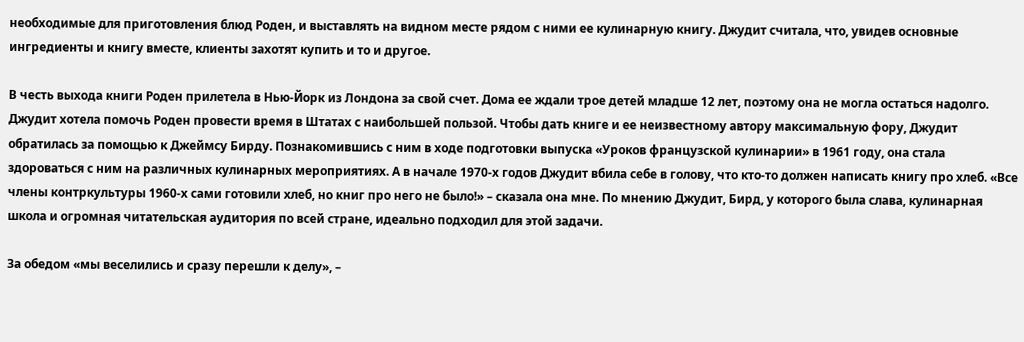необходимые для приготовления блюд Роден, и выставлять на видном месте рядом с ними ее кулинарную книгу. Джудит считала, что, увидев основные ингредиенты и книгу вместе, клиенты захотят купить и то и другое.

В честь выхода книги Роден прилетела в Нью-Йорк из Лондона за свой счет. Дома ее ждали трое детей младше 12 лет, поэтому она не могла остаться надолго. Джудит хотела помочь Роден провести время в Штатах с наибольшей пользой. Чтобы дать книге и ее неизвестному автору максимальную фору, Джудит обратилась за помощью к Джеймсу Бирду. Познакомившись с ним в ходе подготовки выпуска «Уроков французской кулинарии» в 1961 году, она стала здороваться с ним на различных кулинарных мероприятиях. А в начале 1970-х годов Джудит вбила себе в голову, что кто-то должен написать книгу про хлеб. «Все члены контркультуры 1960-х сами готовили хлеб, но книг про него не было!» – сказала она мне. По мнению Джудит, Бирд, у которого была слава, кулинарная школа и огромная читательская аудитория по всей стране, идеально подходил для этой задачи.

За обедом «мы веселились и сразу перешли к делу», –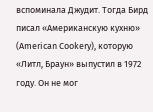вспоминала Джудит. Тогда Бирд писал «Американскую кухню» (American Cookery), которую «Литл, Браун» выпустил в 1972 году. Он не мог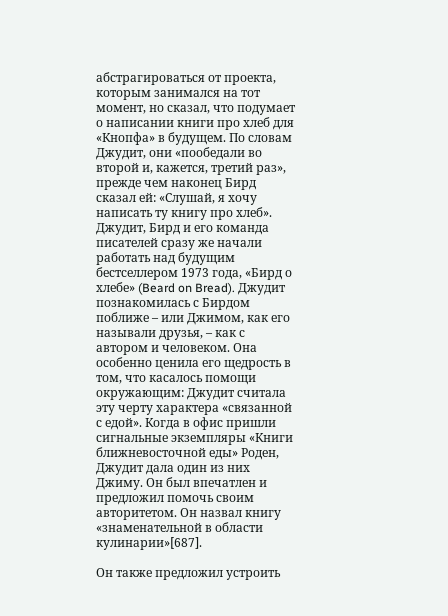абстрагироваться от проекта, которым занимался на тот момент, но сказал, что подумает о написании книги про хлеб для «Кнопфа» в будущем. По словам Джудит, они «пообедали во второй и, кажется, третий раз», прежде чем наконец Бирд сказал ей: «Слушай, я хочу написать ту книгу про хлеб». Джудит, Бирд и его команда писателей сразу же начали работать над будущим бестселлером 1973 года, «Бирд о хлебе» (Beard on Bread). Джудит познакомилась с Бирдом поближе – или Джимом, как его называли друзья, – как с автором и человеком. Она особенно ценила его щедрость в том, что касалось помощи окружающим: Джудит считала эту черту характера «связанной с едой». Когда в офис пришли сигнальные экземпляры «Книги ближневосточной еды» Роден, Джудит дала один из них Джиму. Он был впечатлен и предложил помочь своим авторитетом. Он назвал книгу «знаменательной в области кулинарии»[687].

Он также предложил устроить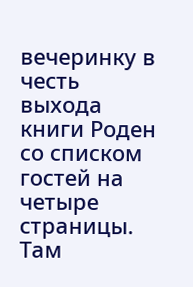вечеринку в честь выхода книги Роден со списком гостей на четыре страницы. Там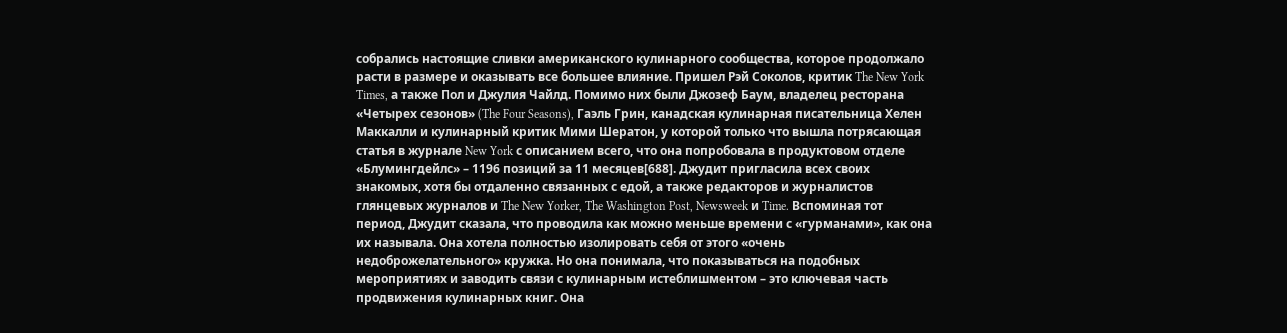собрались настоящие сливки американского кулинарного сообщества, которое продолжало расти в размере и оказывать все большее влияние. Пришел Рэй Соколов, критик The New York Times, а также Пол и Джулия Чайлд. Помимо них были Джозеф Баум, владелец ресторана «Четырех сезонов» (The Four Seasons), Гаэль Грин, канадская кулинарная писательница Хелен Маккалли и кулинарный критик Мими Шератон, у которой только что вышла потрясающая статья в журнале New York с описанием всего, что она попробовала в продуктовом отделе «Блумингдейлс» – 1196 позиций за 11 месяцев[688]. Джудит пригласила всех своих знакомых, хотя бы отдаленно связанных с едой, а также редакторов и журналистов глянцевых журналов и The New Yorker, The Washington Post, Newsweek и Time. Вспоминая тот период, Джудит сказала, что проводила как можно меньше времени с «гурманами», как она их называла. Она хотела полностью изолировать себя от этого «очень недоброжелательного» кружка. Но она понимала, что показываться на подобных мероприятиях и заводить связи с кулинарным истеблишментом – это ключевая часть продвижения кулинарных книг. Она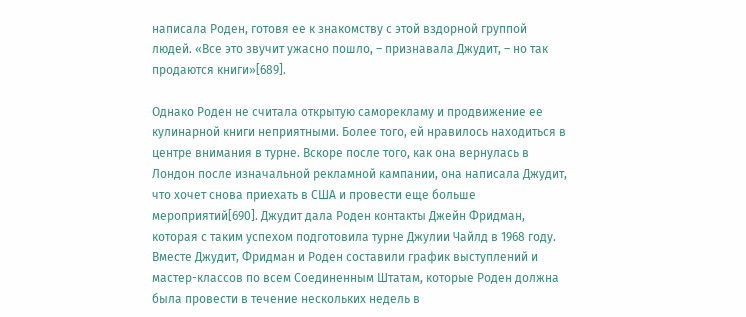написала Роден, готовя ее к знакомству с этой вздорной группой людей. «Все это звучит ужасно пошло, – признавала Джудит, – но так продаются книги»[689].

Однако Роден не считала открытую саморекламу и продвижение ее кулинарной книги неприятными. Более того, ей нравилось находиться в центре внимания в турне. Вскоре после того, как она вернулась в Лондон после изначальной рекламной кампании, она написала Джудит, что хочет снова приехать в США и провести еще больше мероприятий[690]. Джудит дала Роден контакты Джейн Фридман, которая с таким успехом подготовила турне Джулии Чайлд в 1968 году. Вместе Джудит, Фридман и Роден составили график выступлений и мастер-классов по всем Соединенным Штатам, которые Роден должна была провести в течение нескольких недель в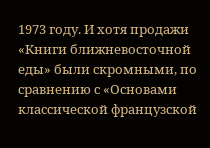1973 году. И хотя продажи «Книги ближневосточной еды» были скромными, по сравнению с «Основами классической французской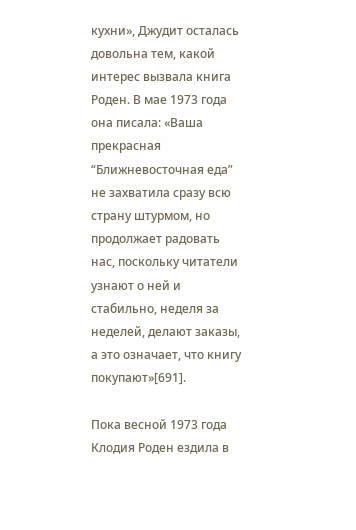кухни», Джудит осталась довольна тем, какой интерес вызвала книга Роден. В мае 1973 года она писала: «Ваша прекрасная “Ближневосточная еда” не захватила сразу всю страну штурмом, но продолжает радовать нас, поскольку читатели узнают о ней и стабильно, неделя за неделей, делают заказы, а это означает, что книгу покупают»[691].

Пока весной 1973 года Клодия Роден ездила в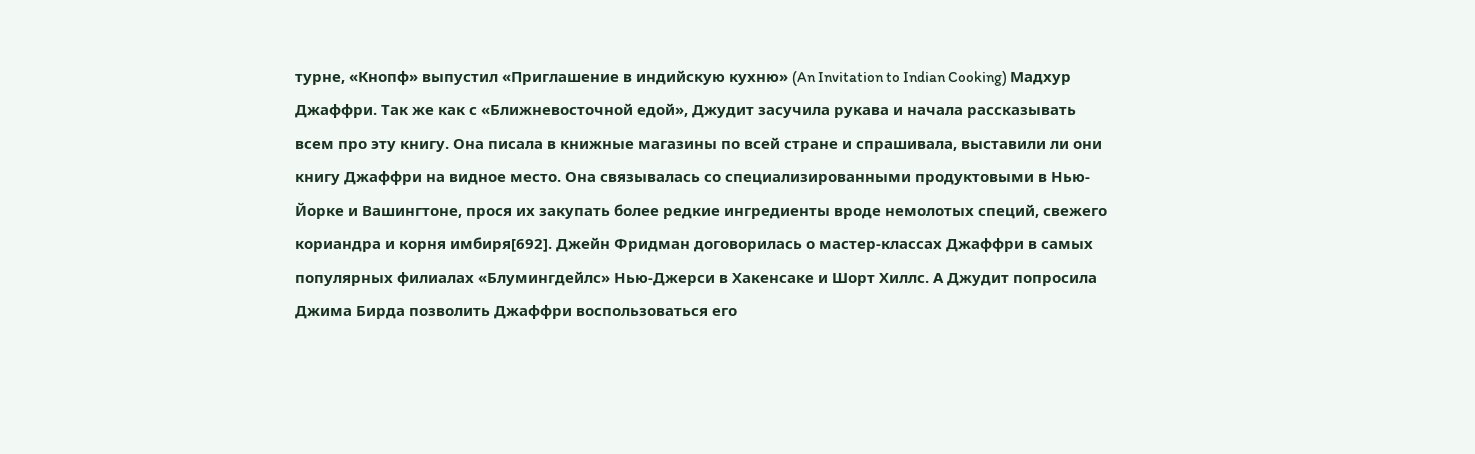турне, «Кнопф» выпустил «Приглашение в индийскую кухню» (An Invitation to Indian Cooking) Мадхур Джаффри. Так же как с «Ближневосточной едой», Джудит засучила рукава и начала рассказывать всем про эту книгу. Она писала в книжные магазины по всей стране и спрашивала, выставили ли они книгу Джаффри на видное место. Она связывалась со специализированными продуктовыми в Нью-Йорке и Вашингтоне, прося их закупать более редкие ингредиенты вроде немолотых специй, свежего кориандра и корня имбиря[692]. Джейн Фридман договорилась о мастер-классах Джаффри в самых популярных филиалах «Блумингдейлс» Нью-Джерси в Хакенсаке и Шорт Хиллс. А Джудит попросила Джима Бирда позволить Джаффри воспользоваться его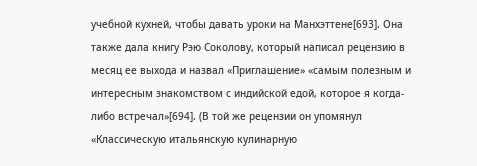учебной кухней, чтобы давать уроки на Манхэттене[693]. Она также дала книгу Рэю Соколову, который написал рецензию в месяц ее выхода и назвал «Приглашение» «самым полезным и интересным знакомством с индийской едой, которое я когда-либо встречал»[694]. (В той же рецензии он упомянул «Классическую итальянскую кулинарную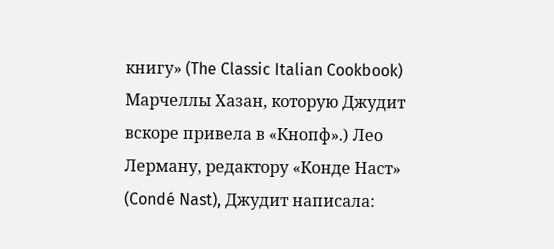книгу» (The Classic Italian Cookbook) Марчеллы Хазан, которую Джудит вскоре привела в «Кнопф».) Лео Лерману, редактору «Конде Наст» (Condé Nast), Джудит написала: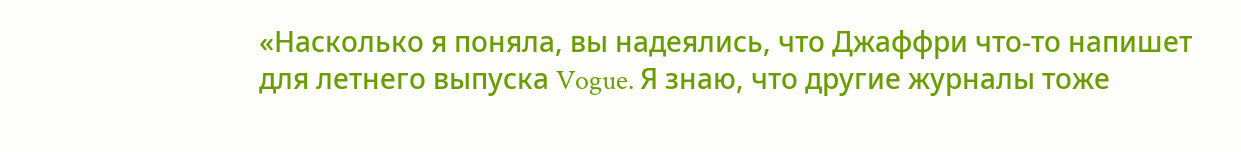«Насколько я поняла, вы надеялись, что Джаффри что-то напишет для летнего выпуска Vogue. Я знаю, что другие журналы тоже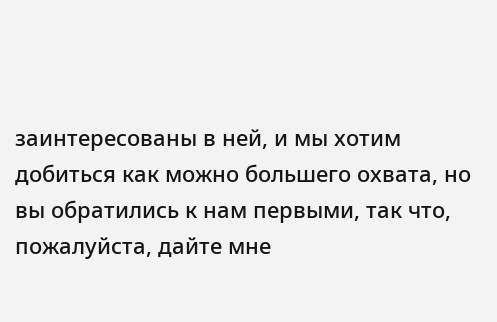заинтересованы в ней, и мы хотим добиться как можно большего охвата, но вы обратились к нам первыми, так что, пожалуйста, дайте мне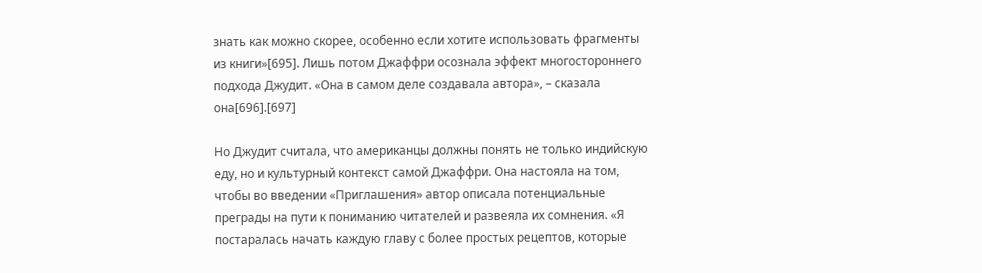знать как можно скорее, особенно если хотите использовать фрагменты из книги»[695]. Лишь потом Джаффри осознала эффект многостороннего подхода Джудит. «Она в самом деле создавала автора», – сказала она[696].[697]

Но Джудит считала, что американцы должны понять не только индийскую еду, но и культурный контекст самой Джаффри. Она настояла на том, чтобы во введении «Приглашения» автор описала потенциальные преграды на пути к пониманию читателей и развеяла их сомнения. «Я постаралась начать каждую главу с более простых рецептов, которые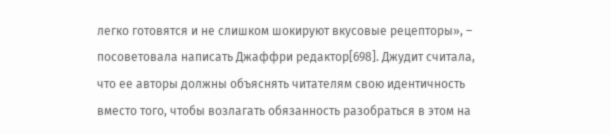легко готовятся и не слишком шокируют вкусовые рецепторы», – посоветовала написать Джаффри редактор[698]. Джудит считала, что ее авторы должны объяснять читателям свою идентичность вместо того, чтобы возлагать обязанность разобраться в этом на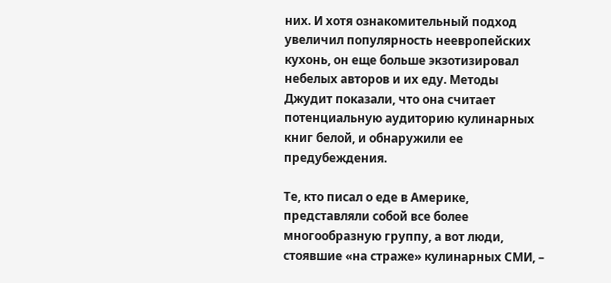них. И хотя ознакомительный подход увеличил популярность неевропейских кухонь, он еще больше экзотизировал небелых авторов и их еду. Методы Джудит показали, что она считает потенциальную аудиторию кулинарных книг белой, и обнаружили ее предубеждения.

Те, кто писал о еде в Америке, представляли собой все более многообразную группу, а вот люди, стоявшие «на страже» кулинарных СМИ, –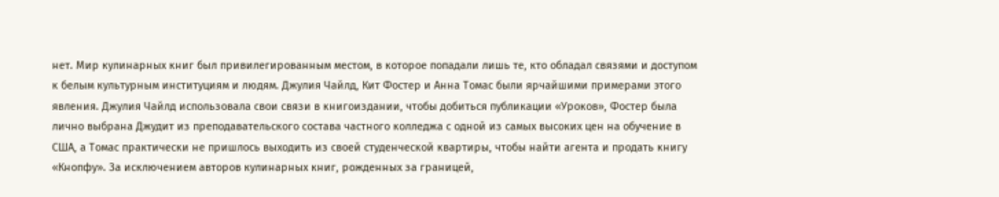нет. Мир кулинарных книг был привилегированным местом, в которое попадали лишь те, кто обладал связями и доступом к белым культурным институциям и людям. Джулия Чайлд, Кит Фостер и Анна Томас были ярчайшими примерами этого явления. Джулия Чайлд использовала свои связи в книгоиздании, чтобы добиться публикации «Уроков», Фостер была лично выбрана Джудит из преподавательского состава частного колледжа с одной из самых высоких цен на обучение в США, а Томас практически не пришлось выходить из своей студенческой квартиры, чтобы найти агента и продать книгу «Кнопфу». За исключением авторов кулинарных книг, рожденных за границей,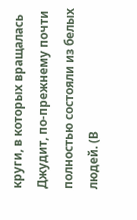круги, в которых вращалась Джудит, по-прежнему почти полностью состояли из белых людей. (В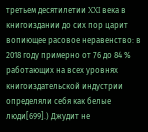третьем десятилетии XXI века в книгоиздании до сих пор царит вопиющее расовое неравенство: в 2018 году примерно от 76 до 84 % работающих на всех уровнях книгоиздательской индустрии определяли себя как белые люди[699].) Джудит не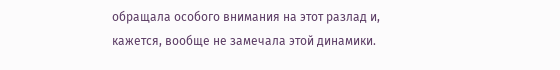обращала особого внимания на этот разлад и, кажется, вообще не замечала этой динамики.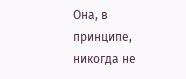Она, в принципе, никогда не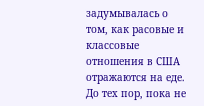задумывалась о том, как расовые и классовые отношения в США отражаются на еде. До тех пор, пока не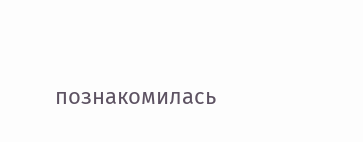познакомилась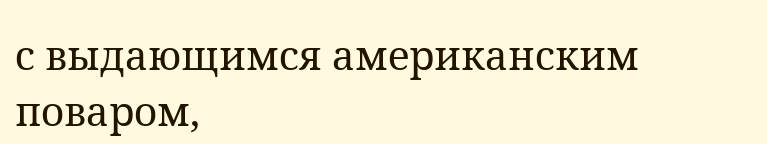с выдающимся американским поваром,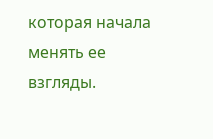которая начала менять ее взгляды.